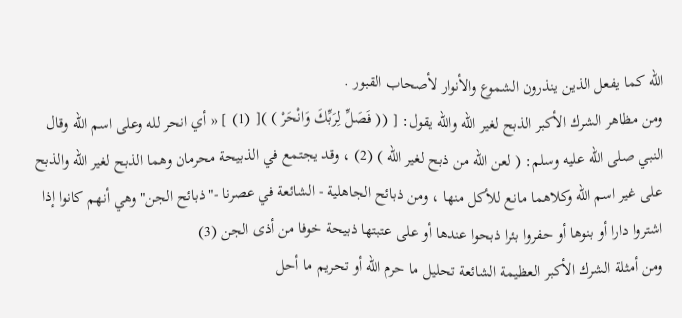الله كما يفعل الذين ينذرون الشموع والأنوار لأصحاب القبور .
ومن مظاهر الشرك الأكبر الذبح لغير الله والله يقول: [ (( فَصَلِّ لِرَبِّكَ وَانْحَرْ ) )[ (1) ] « أي انحر لله وعلى اسم الله وقال النبي صلى الله عليه وسلم: ( لعن الله من ذبح لغير الله ) (2) ، وقد يجتمع في الذبيحة محرمان وهما الذبح لغير الله والذبح على غير اسم الله وكلاهما مانع للأكل منها ، ومن ذبائح الجاهلية - الشائعة في عصرنا -"ذبائح الجن"وهي أنهم كانوا إذا اشتروا دارا أو بنوها أو حفروا بئرا ذبحوا عندها أو على عتبتها ذبيحة خوفا من أذى الجن (3)
ومن أمثلة الشرك الأكبر العظيمة الشائعة تحليل ما حرم الله أو تحريم ما أحل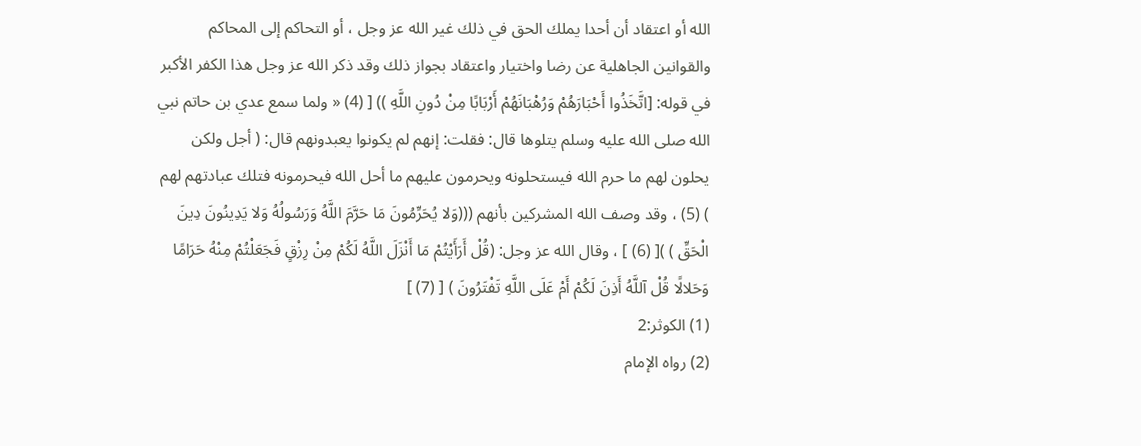الله أو اعتقاد أن أحدا يملك الحق في ذلك غير الله عز وجل ، أو التحاكم إلى المحاكم والقوانين الجاهلية عن رضا واختيار واعتقاد بجواز ذلك وقد ذكر الله عز وجل هذا الكفر الأكبر في قوله: [اتَّخَذُوا أَحْبَارَهُمْ وَرُهْبَانَهُمْ أَرْبَابًا مِنْ دُونِ اللَّهِ )) [ (4) « ولما سمع عدي بن حاتم نبي الله صلى الله عليه وسلم يتلوها قال: فقلت: إنهم لم يكونوا يعبدونهم قال: ( أجل ولكن يحلون لهم ما حرم الله فيستحلونه ويحرمون عليهم ما أحل الله فيحرمونه فتلك عبادتهم لهم ) (5) ، وقد وصف الله المشركين بأنهم (((وَلا يُحَرِّمُونَ مَا حَرَّمَ اللَّهُ وَرَسُولُهُ وَلا يَدِينُونَ دِينَ الْحَقِّ ) )[ (6) ] ، وقال الله عز وجل: (قُلْ أَرَأَيْتُمْ مَا أَنْزَلَ اللَّهُ لَكُمْ مِنْ رِزْقٍ فَجَعَلْتُمْ مِنْهُ حَرَامًا وَحَلالًا قُلْ آللَّهُ أَذِنَ لَكُمْ أَمْ عَلَى اللَّهِ تَفْتَرُونَ ) [ (7) ]
(1) الكوثر:2
(2) رواه الإمام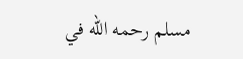مسلم رحمه الله في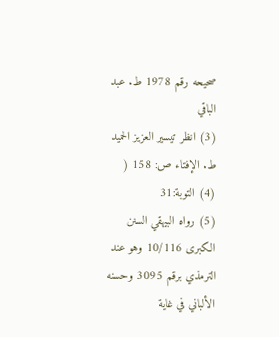صحيحه رقم 1978 ط. عبد الباقي
(3) انظر تيسير العزيز الحميد ط. الإفتاء ص: 158 (
(4) التوبة:31
(5) رواه البيهقي السنن الكبرى 10/116 وهو عند الترمذي برقم 3095 وحسنه الألباني في غاية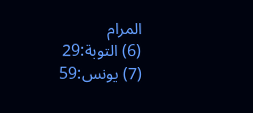المرام
(6) التوبة:29
(7) يونس:59